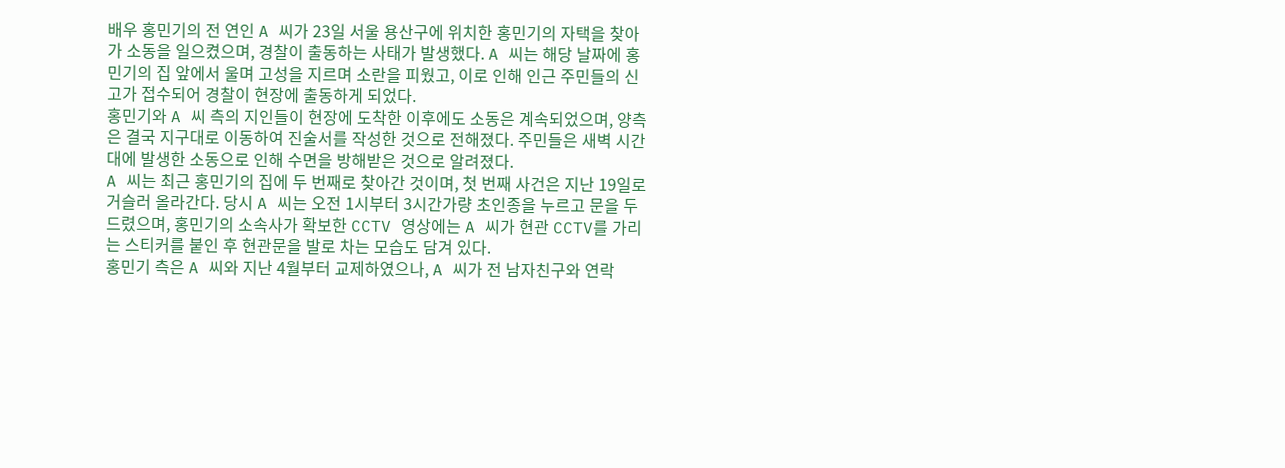배우 홍민기의 전 연인 A 씨가 23일 서울 용산구에 위치한 홍민기의 자택을 찾아가 소동을 일으켰으며, 경찰이 출동하는 사태가 발생했다. A 씨는 해당 날짜에 홍민기의 집 앞에서 울며 고성을 지르며 소란을 피웠고, 이로 인해 인근 주민들의 신고가 접수되어 경찰이 현장에 출동하게 되었다.
홍민기와 A 씨 측의 지인들이 현장에 도착한 이후에도 소동은 계속되었으며, 양측은 결국 지구대로 이동하여 진술서를 작성한 것으로 전해졌다. 주민들은 새벽 시간대에 발생한 소동으로 인해 수면을 방해받은 것으로 알려졌다.
A 씨는 최근 홍민기의 집에 두 번째로 찾아간 것이며, 첫 번째 사건은 지난 19일로 거슬러 올라간다. 당시 A 씨는 오전 1시부터 3시간가량 초인종을 누르고 문을 두드렸으며, 홍민기의 소속사가 확보한 CCTV 영상에는 A 씨가 현관 CCTV를 가리는 스티커를 붙인 후 현관문을 발로 차는 모습도 담겨 있다.
홍민기 측은 A 씨와 지난 4월부터 교제하였으나, A 씨가 전 남자친구와 연락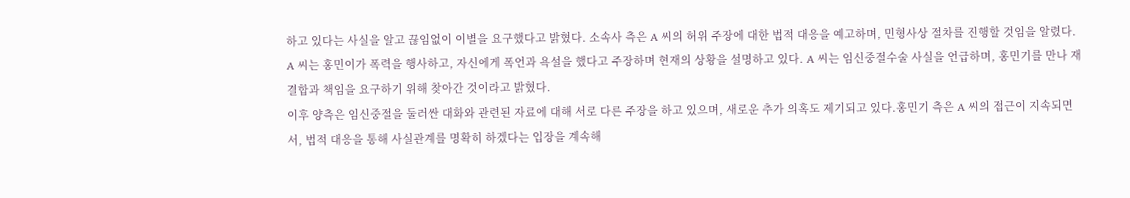하고 있다는 사실을 알고 끊임없이 이별을 요구했다고 밝혔다. 소속사 측은 A 씨의 허위 주장에 대한 법적 대응을 예고하며, 민형사상 절차를 진행할 것임을 알렸다.
A 씨는 홍민이가 폭력을 행사하고, 자신에게 폭언과 욕설을 했다고 주장하며 현재의 상황을 설명하고 있다. A 씨는 임신중절수술 사실을 언급하며, 홍민기를 만나 재결합과 책임을 요구하기 위해 찾아간 것이라고 밝혔다.
이후 양측은 임신중절을 둘러싼 대화와 관련된 자료에 대해 서로 다른 주장을 하고 있으며, 새로운 추가 의혹도 제기되고 있다.홍민기 측은 A 씨의 접근이 지속되면서, 법적 대응을 통해 사실관계를 명확히 하겠다는 입장을 계속해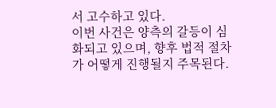서 고수하고 있다.
이번 사건은 양측의 갈등이 심화되고 있으며, 향후 법적 절차가 어떻게 진행될지 주목된다.